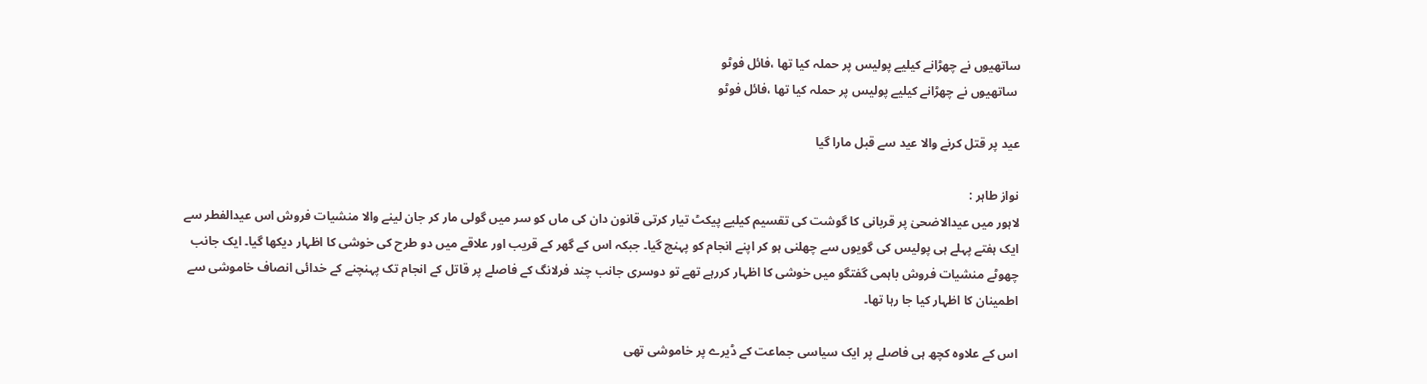ساتھیوں نے چھڑانے کیلیے پولیس پر حملہ کیا تھا ،فائل فوٹو
 ساتھیوں نے چھڑانے کیلیے پولیس پر حملہ کیا تھا ،فائل فوٹو

عید پر قتل کرنے والا عید سے قبل مارا گیا

نواز طاہر :
لاہور میں عیدالاضحیٰ پر قربانی کا گوشت کی تقسیم کیلیے پیکٹ تیار کرتی قانون دان کی ماں کو سر میں گولی مار کر جان لینے والا منشیات فروش اس عیدالفطر سے ایک ہفتے پہلے ہی پولیس کی گویوں سے چھلنی ہو کر اپنے انجام کو پہنچ گیا۔ جبکہ اس کے گھر کے قریب اور علاقے میں دو طرح کی خوشی کا اظہار دیکھا گیا۔ ایک جانب چھوٹے منشیات فروش باہمی گفتگو میں خوشی کا اظہار کررہے تھے تو دوسری جانب چند فرلانگ کے فاصلے پر قاتل کے انجام تک پہنچنے کے خدائی انصاف خاموشی سے اطمینان کا اظہار کیا جا رہا تھا۔

اس کے علاوہ کچھ ہی فاصلے پر ایک سیاسی جماعت کے ڈیرے پر خاموشی تھی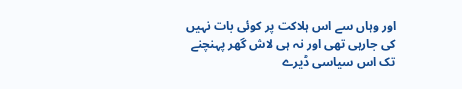اور وہاں سے اس ہلاکت پر کوئی بات نہیں کی جارہی تھی اور نہ ہی لاش گھر پہنچنے تک اس سیاسی ڈیرے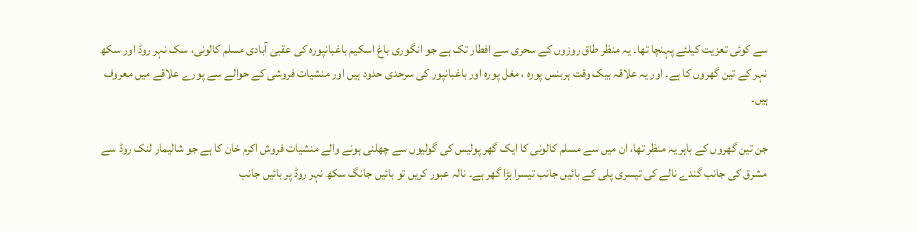سے کوئی تعزیت کیلئے پہنچا تھا۔ یہ منظر طاق روزوں کے سحری سے افطار تک ہے جو انگوری باغ اسکیم باغبانپورہ کی عقبی آبادی مسلم کالونی، سک نہر روڈ اور سکھ نہر کے تین گھروں کا ہے۔ اور یہ علاقہ بیک وقت ہربنس پورہ ، مغل پورہ اور باغبانپور کی سرحدی حدود ہیں اور منشیات فروشی کے حوالے سے پورے علاقے میں معروف ہیں۔

جن تین گھروں کے باہر یہ منظر تھا، ان میں سے مسلم کالونی کا ایک گھر پولیس کی گولیوں سے چھلنی ہونے والے منشیات فروش اکرم خان کا ہے جو شالیمار لنک روڈ سے مشرق کی جانب گندے نالے کی تیسری پلی کے بائیں جانب تیسرا بڑا گھر ہے۔ نالہ عبور کریں تو بائیں جانگ سکھ نہر روڈ پر بائیں جانب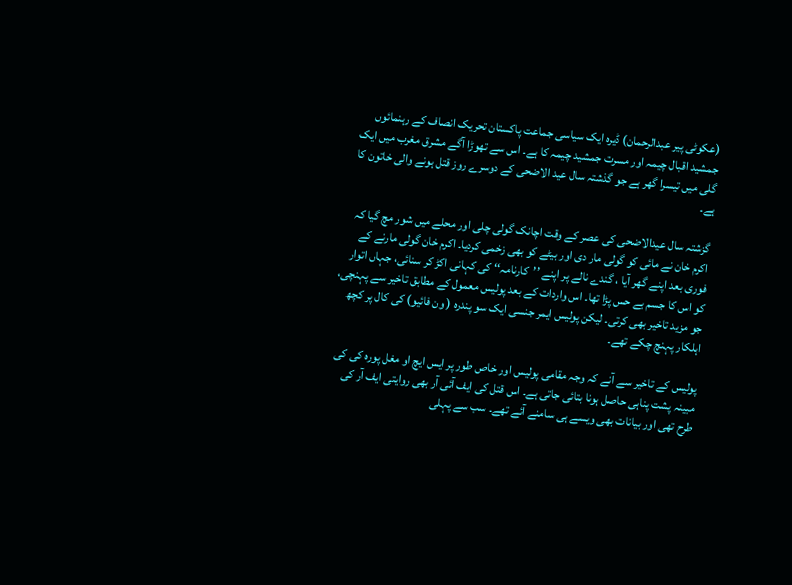(عکوٹی پیر عبدالرحمان) ڈیرہ ایک سیاسی جماعت پاکستان تحریک انصاف کے رہنمائوں جمشید اقبال چیمہ اور مسرت جمشید چیمہ کا ہے۔ اس سے تھوڑا آگے مشرق مغرب میں ایک گلی میں تیسرا گھر ہے جو گذشتہ سال عید الاضحی کے دوسرے روز قتل ہونے والی خاتون کا ہے۔

گزشتہ سال عیدالاضحی کی عصر کے وقت اچانک گولی چلی اور محلے میں شور مچ گیا کہ اکرم خان نے مائی کو گولی مار دی اور بیٹے کو بھی زخمی کردیا۔ اکرم خان گولی مارنے کے فوری بعد اپنے گھر آیا ، گندے نالے پر اپنے ’’کارنامہ‘‘ کی کہانی اکڑ کر سنائی، جہاں اتوار کو اس کا جسم بے حس پڑا تھا۔ اس واردات کے بعد پولیس معمول کے مطابق تاخیر سے پہنچی، جو مزید تاخیر بھی کرتی۔ لیکن پولیس ایمر جنسی ایک سو پندرہ ( ون فائیو) کی کال پر کچھ اہلکار پہنچ چکے تھے۔

پولیس کے تاخیر سے آنے کہ وجہ مقامی پولیس اور خاص طور پر ایس ایچ او مغل پورہ کی کی مبینہ پشت پناہی حاصل ہونا بتائی جاتی ہے۔ اس قتل کی ایف آئی آر بھی روایتی ایف آر کی طرح تھی اور بیانات بھی ویسے ہی سامنے آئے تھے۔ سب سے پہلی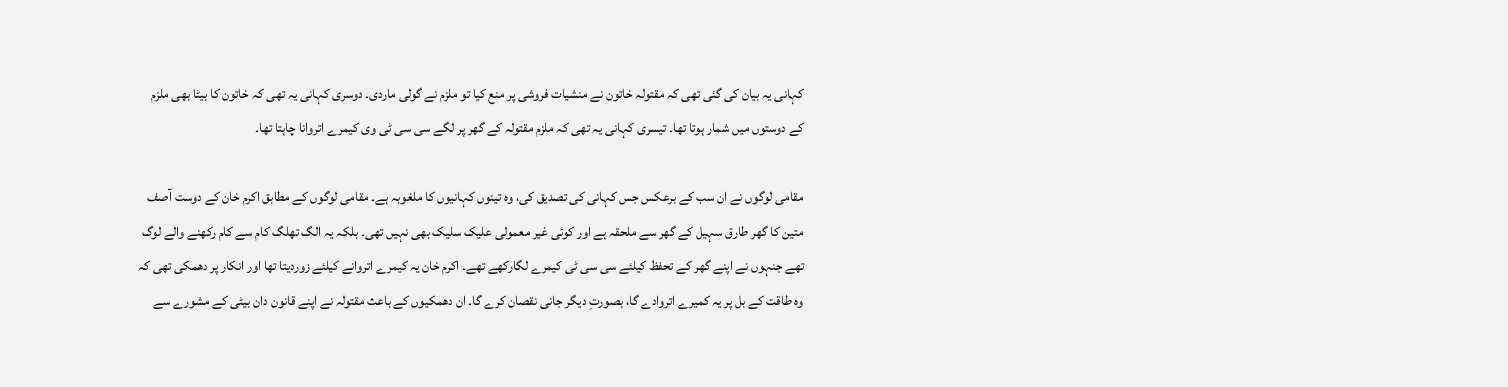کہانی یہ بیان کی گئی تھی کہ مقتولہ خاتون نے منشیات فروشی پر منع کیا تو ملزم نے گولی ماردی۔ دوسری کہانی یہ تھی کہ خاتون کا بیٹا بھی ملزم کے دوستوں میں شمار ہوتا تھا۔ تیسری کہانی یہ تھی کہ ملزم مقتولہ کے گھر پر لگے سی سی ٹی وی کیمرے اتروانا چاہتا تھا۔

مقامی لوگوں نے ان سب کے برعکس جس کہانی کی تصدیق کی، وہ تینوں کہانیوں کا ملغوبہ ہے۔ مقامی لوگوں کے مطابق اکرم خان کے دوست آصف متین کا گھر طارق سہیل کے گھر سے ملحقہ ہے اور کوئی غیر معمولی علیک سلیک بھی نہیں تھی۔ بلکہ یہ الگ تھلگ کام سے کام رکھنے والے لوگ تھے جنہوں نے اپنے گھر کے تحفظ کیلئے سی سی ٹی کیمرے لگارکھے تھے۔ اکرم خان یہ کیمرے اتروانے کیلئے زوردیتا تھا اور انکار پر دھمکی تھی کہ وہ طاقت کے بل پر یہ کمیرے اتروادے گا، بصورتِ دیگر جانی نقصان کرے گا۔ ان دھمکیوں کے باعث مقتولہ نے اپنے قانون دان بیٹی کے مشورے سے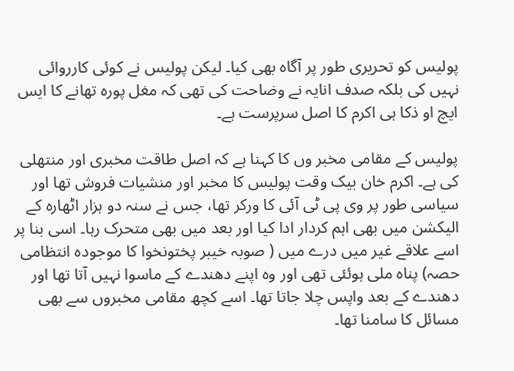پولیس کو تحریری طور پر آگاہ بھی کیا۔ لیکن پولیس نے کوئی کارروائی نہیں کی بلکہ صدف انایہ نے وضاحت کی تھی کہ مغل پورہ تھانے کا ایس ایچ او ذکا ہی اکرم کا اصل سرپرست ہے۔

پولیس کے مقامی مخبر وں کا کہنا ہے کہ اصل طاقت مخبری اور منتھلی کی ہے۔ اکرم خان بیک وقت پولیس کا مخبر اور منشیات فروش تھا اور سیاسی طور پر وی پی ٹی آئی کا ورکر تھا، جس نے سنہ دو ہزار اٹھارہ کے الیکشن میں بھی اہم کردار ادا کیا اور بعد میں بھی متحرک رہا۔ اسی بنا پر اسے علاقے غیر میں درے میں ( صوبہ خیبر پختونخوا کا موجودہ انتظامی حصہ) پناہ ملی ہوئئی تھی اور وہ اپنے دھندے کے ماسوا نہیں آتا تھا اور دھندے کے بعد واپس چلا جاتا تھا۔ اسے کچھ مقامی مخبروں سے بھی مسائل کا سامنا تھا۔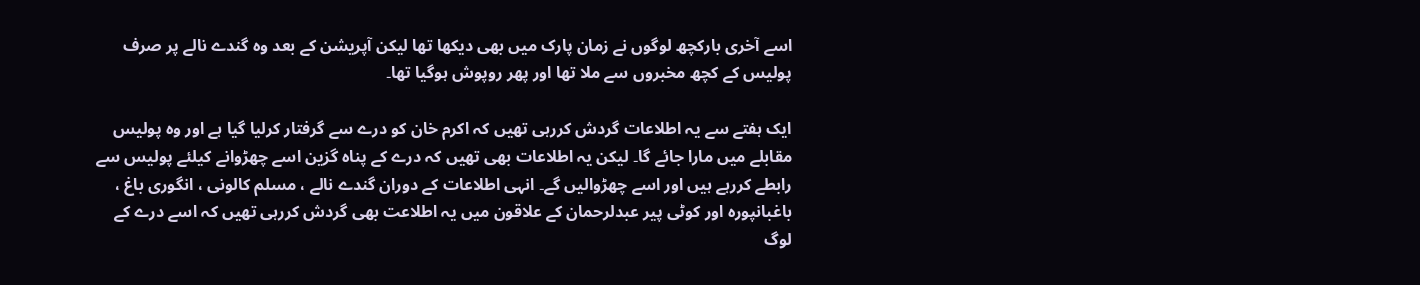اسے آخری بارکچھ لوگوں نے زمان پارک میں بھی دیکھا تھا لیکن آپریشن کے بعد وہ گندے نالے پر صرف پولیس کے کچھ مخبروں سے ملا تھا اور پھر روپوش ہوگیا تھا۔

ایک ہفتے سے یہ اطلاعات گردش کررہی تھیں کہ اکرم خان کو درے سے گرفتار کرلیا گیا ہے اور وہ پولیس مقابلے میں مارا جائے گا۔ لیکن یہ اطلاعات بھی تھیں کہ درے کے پناہ گزین اسے چھڑوانے کیلئے پولیس سے رابطے کررہے ہیں اور اسے چھڑوالیں گے۔ انہی اطلاعات کے دوران گندے نالے ، مسلم کالونی ، انگوری باغ ، باغبانپورہ اور کوٹی پیر عبدلرحمان کے علاقون میں یہ اطلاعت بھی گردش کررہی تھیں کہ اسے درے کے لوگ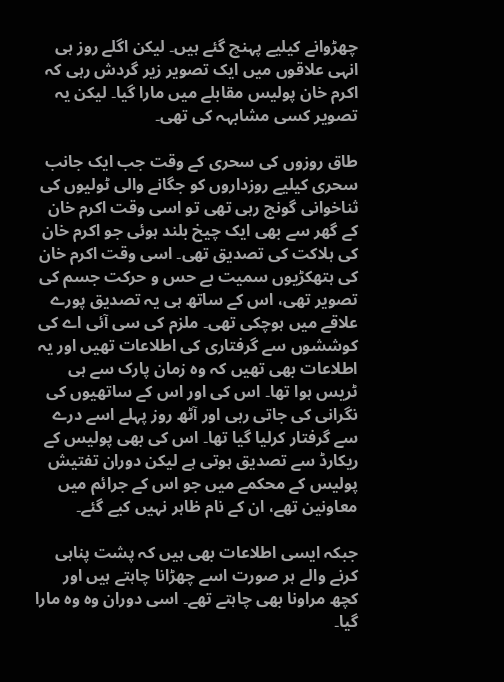چھڑوانے کیلیے پہنچ گئے ہیں۔ لیکن اگلے روز ہی انہی علاقوں میں ایک تصویر زیر گردش رہی کہ اکرم خان پولیس مقابلے میں مارا گیا۔ لیکن یہ تصویر کسی مشابہہ کی تھی۔

طاق روزوں کی سحری کے وقت جب ایک جانب سحری کیلیے روزداروں کو جگانے والی ٹولیوں کی ثناخوانی گونج رہی تھی تو اسی وقت اکرم خان کے گھر سے بھی ایک چیخ بلند ہوئی جو اکرم خان کی ہلاکت کی تصدیق تھی۔ اسی وقت اکرم خان کی ہتھکڑیوں سمیت بے حس و حرکت جسم کی تصویر تھی، اس کے ساتھ ہی یہ تصدیق پورے علاقے میں ہوچکی تھی۔ ملزم کی سی آئی اے کی کوششوں سے گرفتاری کی اطلاعات تھیں اور یہ اطلاعات بھی تھیں کہ وہ زمان پارک سے ہی ٹریس ہوا تھا۔ اس کی اور اس کے ساتھیوں کی نگرانی کی جاتی رہی اور آٹھ روز پہلے اسے درے سے گرفتار کرلیا گیا تھا۔ اس کی بھی پولیس کے ریکارڈ سے تصدیق ہوتی ہے لیکن دوران تفتیش پولیس کے محکمے میں جو اس کے جرائم میں معاونین تھے، ان کے نام ظاہر نہیں کیے گئے۔

جبکہ ایسی اطلاعات بھی ہیں کہ پشت پناہی کرنے والے ہر صورت اسے چھڑانا چاہتے ہیں اور کچھ مراونا بھی چاہتے تھے۔ اسی دوران وہ وہ مارا گیا۔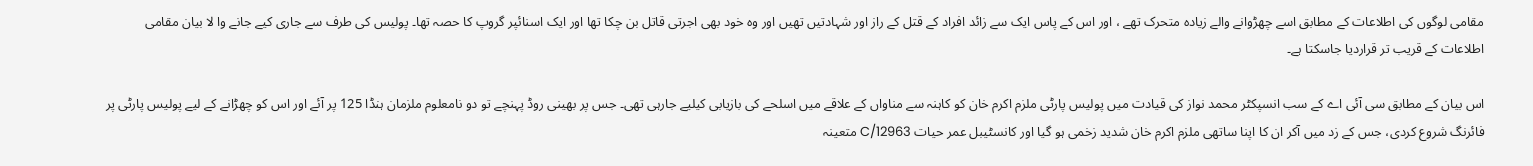مقامی لوگوں کی اطلاعات کے مطابق اسے چھڑوانے والے زیادہ متحرک تھے ، اور اس کے پاس ایک سے زائد افراد کے قتل کے راز اور شہادتیں تھیں اور وہ خود بھی اجرتی قاتل بن چکا تھا اور ایک اسنائپر گروپ کا حصہ تھا۔ پولیس کی طرف سے جاری کیے جانے وا لا بیان مقامی اطلاعات کے قریب تر قراردیا جاسکتا ہے۔

اس بیان کے مطابق سی آئی اے کے سب انسپکٹر محمد نواز کی قیادت میں پولیس پارٹی ملزم اکرم خان کو کاہنہ سے مناواں کے علاقے میں اسلحے کی بازیابی کیلیے جارہی تھی۔ جس پر بھینی روڈ پہنچے تو دو نامعلوم ملزمان ہنڈا 125 پر آئے اور اس کو چھڑانے کے لیے پولیس پارٹی پر فائرنگ شروع کردی، جس کے زد میں آکر ان کا اپنا ساتھی ملزم اکرم خان شدید زخمی ہو گیا اور کانسٹیبل عمر حیات 12963/C متعینہ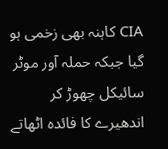CIA کاہنہ بھی زخمی ہو گیا جبکہ حملہ آور موٹر سائیکل چھوڑ کر اندھیرے کا فائدہ اٹھاتے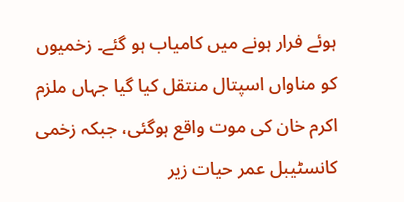ہوئے فرار ہونے میں کامیاب ہو گئے۔ زخمیوں کو مناواں اسپتال منتقل کیا گیا جہاں ملزم اکرم خان کی موت واقع ہوگئی، جبکہ زخمی کانسٹیبل عمر حیات زیر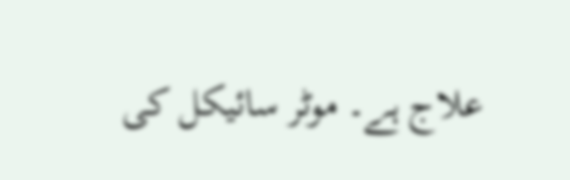علاج ہے۔ موٹر سائیکل کی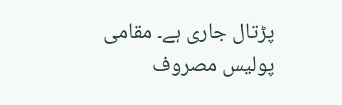پڑتال جاری ہے۔ مقامی پولیس مصروف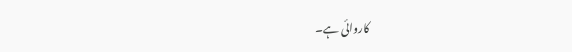کاروائی ہے۔